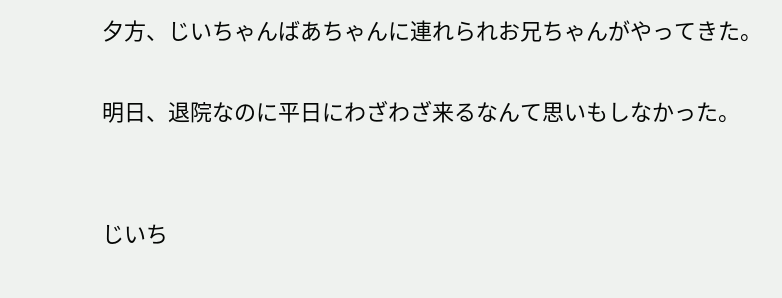夕方、じいちゃんばあちゃんに連れられお兄ちゃんがやってきた。

明日、退院なのに平日にわざわざ来るなんて思いもしなかった。


じいち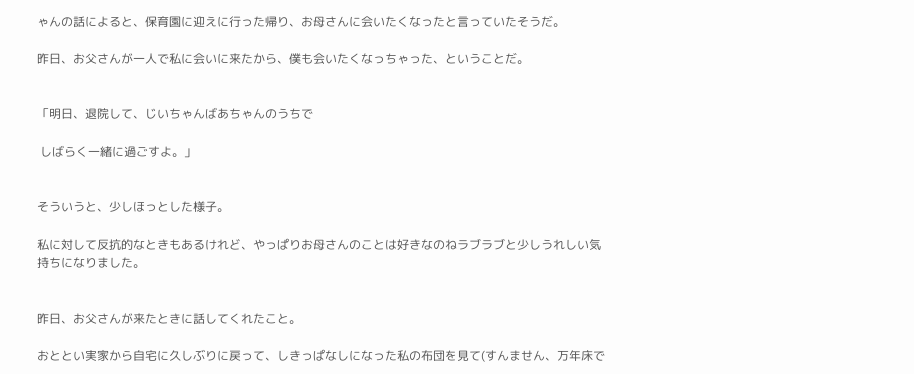ゃんの話によると、保育園に迎えに行った帰り、お母さんに会いたくなったと言っていたそうだ。

昨日、お父さんが一人で私に会いに来たから、僕も会いたくなっちゃった、ということだ。


「明日、退院して、じいちゃんばあちゃんのうちで

 しばらく一緒に過ごすよ。」


そういうと、少しほっとした様子。

私に対して反抗的なときもあるけれど、やっぱりお母さんのことは好きなのねラブラブと少しうれしい気持ちになりました。


昨日、お父さんが来たときに話してくれたこと。

おととい実家から自宅に久しぶりに戻って、しきっぱなしになった私の布団を見て(すんません、万年床で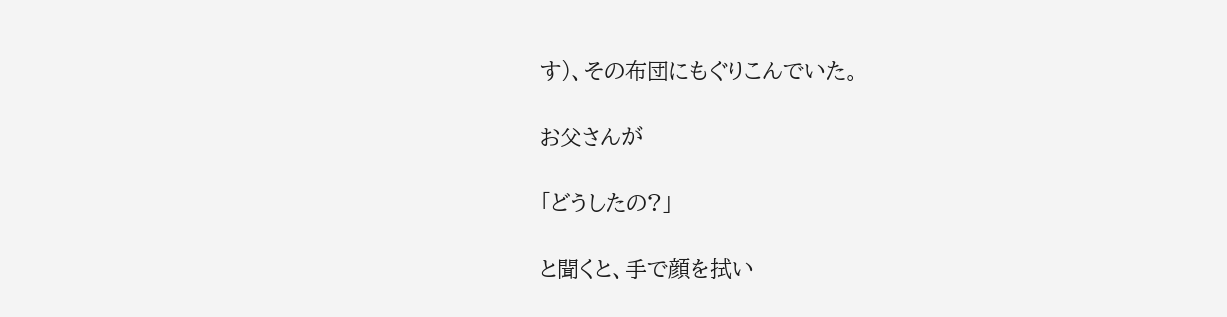す)、その布団にもぐりこんでいた。

お父さんが

「どうしたの?」

と聞くと、手で顔を拭い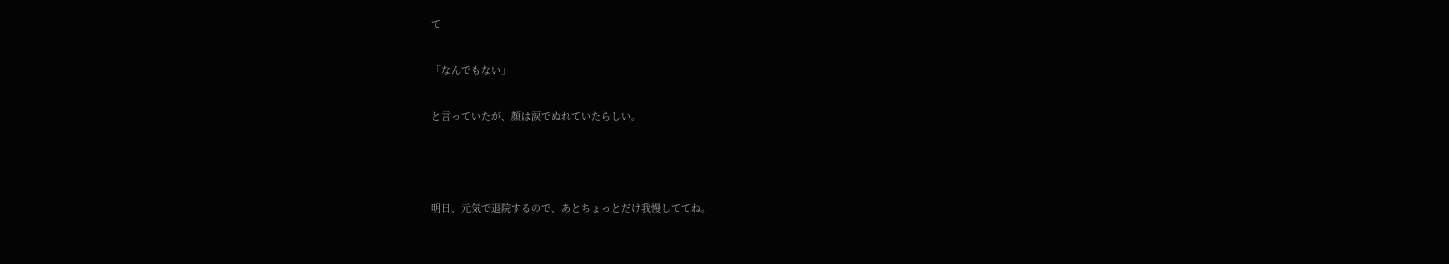て

「なんでもない」

と言っていたが、顔は涙でぬれていたらしい。



明日、元気で退院するので、あとちょっとだけ我慢しててね。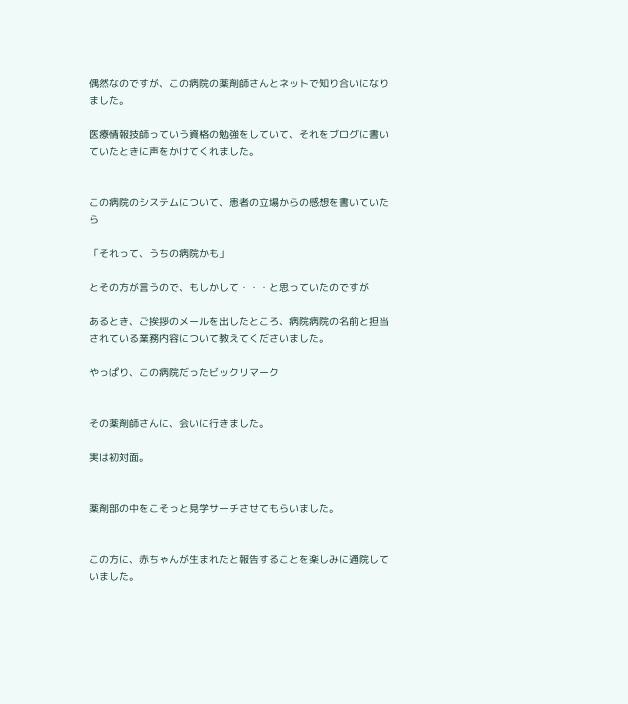偶然なのですが、この病院の薬剤師さんとネットで知り合いになりました。

医療情報技師っていう資格の勉強をしていて、それをブログに書いていたときに声をかけてくれました。


この病院のシステムについて、患者の立場からの感想を書いていたら

「それって、うちの病院かも」

とその方が言うので、もしかして・・・と思っていたのですが

あるとき、ご挨拶のメールを出したところ、病院病院の名前と担当されている業務内容について教えてくださいました。

やっぱり、この病院だったビックリマーク


その薬剤師さんに、会いに行きました。

実は初対面。


薬剤部の中をこそっと見学サーチさせてもらいました。


この方に、赤ちゃんが生まれたと報告することを楽しみに通院していました。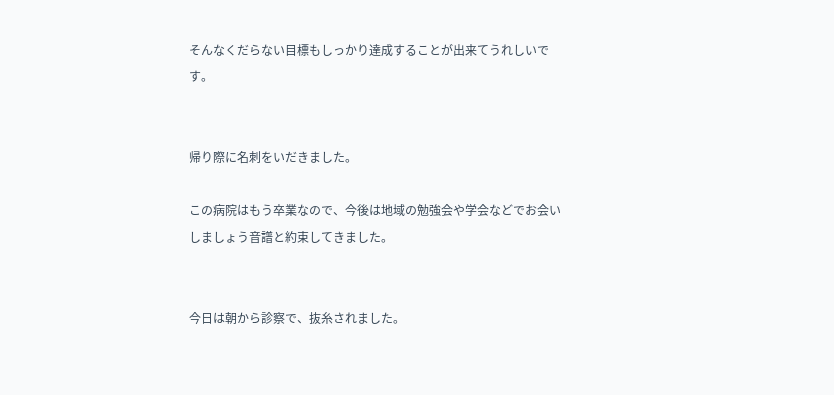そんなくだらない目標もしっかり達成することが出来てうれしいです。


帰り際に名刺をいだきました。

この病院はもう卒業なので、今後は地域の勉強会や学会などでお会いしましょう音譜と約束してきました。


今日は朝から診察で、抜糸されました。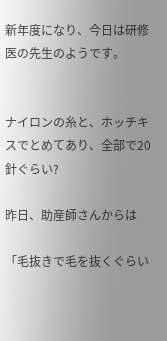新年度になり、今日は研修医の先生のようです。


ナイロンの糸と、ホッチキスでとめてあり、全部で20針ぐらい?

昨日、助産師さんからは

「毛抜きで毛を抜くぐらい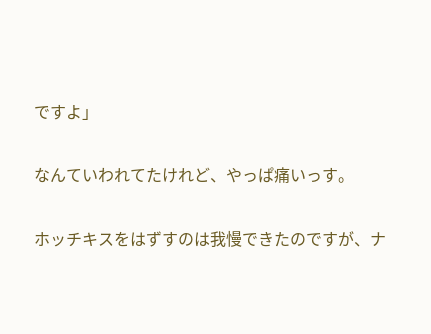ですよ」

なんていわれてたけれど、やっぱ痛いっす。

ホッチキスをはずすのは我慢できたのですが、ナ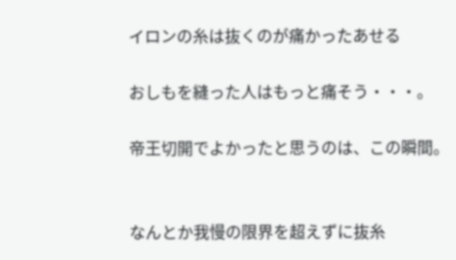イロンの糸は抜くのが痛かったあせる

おしもを縫った人はもっと痛そう・・・。

帝王切開でよかったと思うのは、この瞬間。


なんとか我慢の限界を超えずに抜糸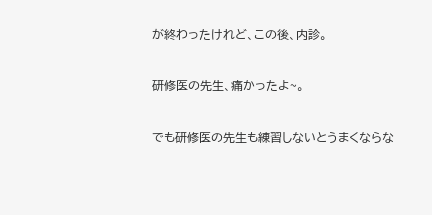が終わったけれど、この後、内診。

研修医の先生、痛かったよ~。

でも研修医の先生も練習しないとうまくならな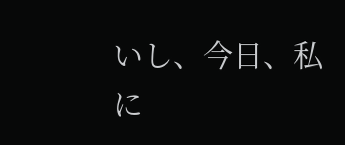いし、今日、私に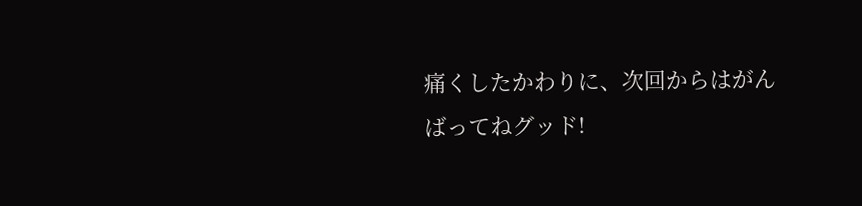痛くしたかわりに、次回からはがんばってねグッド!